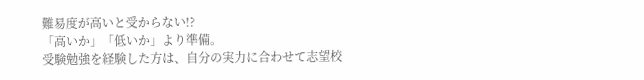難易度が高いと受からない!?
「高いか」「低いか」より準備。
受験勉強を経験した方は、自分の実力に合わせて志望校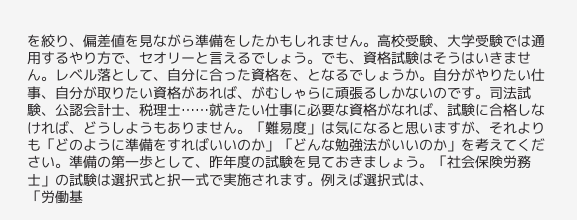を絞り、偏差値を見ながら準備をしたかもしれません。高校受験、大学受験では通用するやり方で、セオリーと言えるでしょう。でも、資格試験はそうはいきません。レベル落として、自分に合った資格を、となるでしょうか。自分がやりたい仕事、自分が取りたい資格があれば、がむしゃらに頑張るしかないのです。司法試験、公認会計士、税理士……就きたい仕事に必要な資格がなれば、試験に合格しなければ、どうしようもありません。「難易度」は気になると思いますが、それよりも「どのように準備をすればいいのか」「どんな勉強法がいいのか」を考えてください。準備の第一歩として、昨年度の試験を見ておきましょう。「社会保険労務士」の試験は選択式と択一式で実施されます。例えば選択式は、
「労働基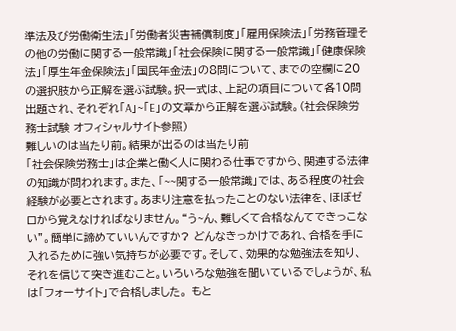準法及び労働衛生法」「労働者災害補償制度」「雇用保険法」「労務管理その他の労働に関する一般常識」「社会保険に関する一般常識」「健康保険法」「厚生年金保険法」「国民年金法」の8問について、までの空欄に20の選択肢から正解を選ぶ試験。択一式は、上記の項目について各10問出題され、それぞれ「A」~「E」の文章から正解を選ぶ試験。(社会保険労務士試験 オフィシャルサイト参照)
難しいのは当たり前。結果が出るのは当たり前
「社会保険労務士」は企業と働く人に関わる仕事ですから、関連する法律の知識が問われます。また、「~~関する一般常識」では、ある程度の社会経験が必要とされます。あまり注意を払ったことのない法律を、ほぼゼロから覚えなければなりません。“う~ん、難しくて合格なんてできっこない”。簡単に諦めていいんですか? どんなきっかけであれ、合格を手に入れるために強い気持ちが必要です。そして、効果的な勉強法を知り、それを信じて突き進むこと。いろいろな勉強を聞いているでしょうが、私は「フォーサイト」で合格しました。 もと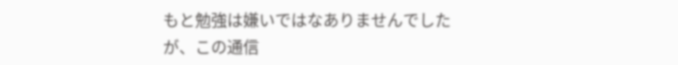もと勉強は嫌いではなありませんでしたが、この通信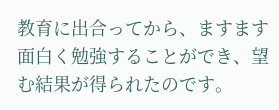教育に出合ってから、ますます面白く勉強することができ、望む結果が得られたのです。